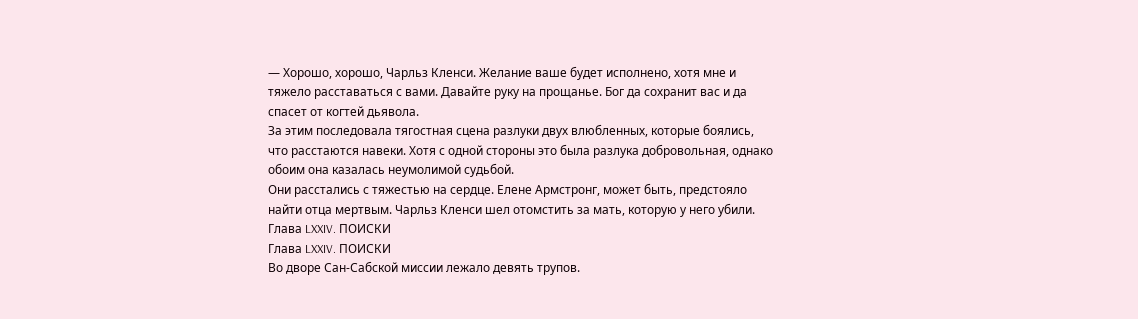— Хорошо, хорошо, Чарльз Кленси. Желание ваше будет исполнено, хотя мне и тяжело расставаться с вами. Давайте руку на прощанье. Бог да сохранит вас и да спасет от когтей дьявола.
За этим последовала тягостная сцена разлуки двух влюбленных, которые боялись, что расстаются навеки. Хотя с одной стороны это была разлука добровольная, однако обоим она казалась неумолимой судьбой.
Они расстались с тяжестью на сердце. Елене Армстронг, может быть, предстояло найти отца мертвым. Чарльз Кленси шел отомстить за мать, которую у него убили.
Глава LXXIV. ПОИСКИ
Глава LXXIV. ПОИСКИ
Во дворе Сан-Сабской миссии лежало девять трупов.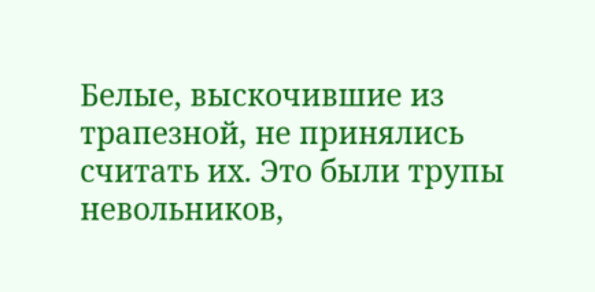Белые, выскочившие из трапезной, не принялись считать их. Это были трупы невольников,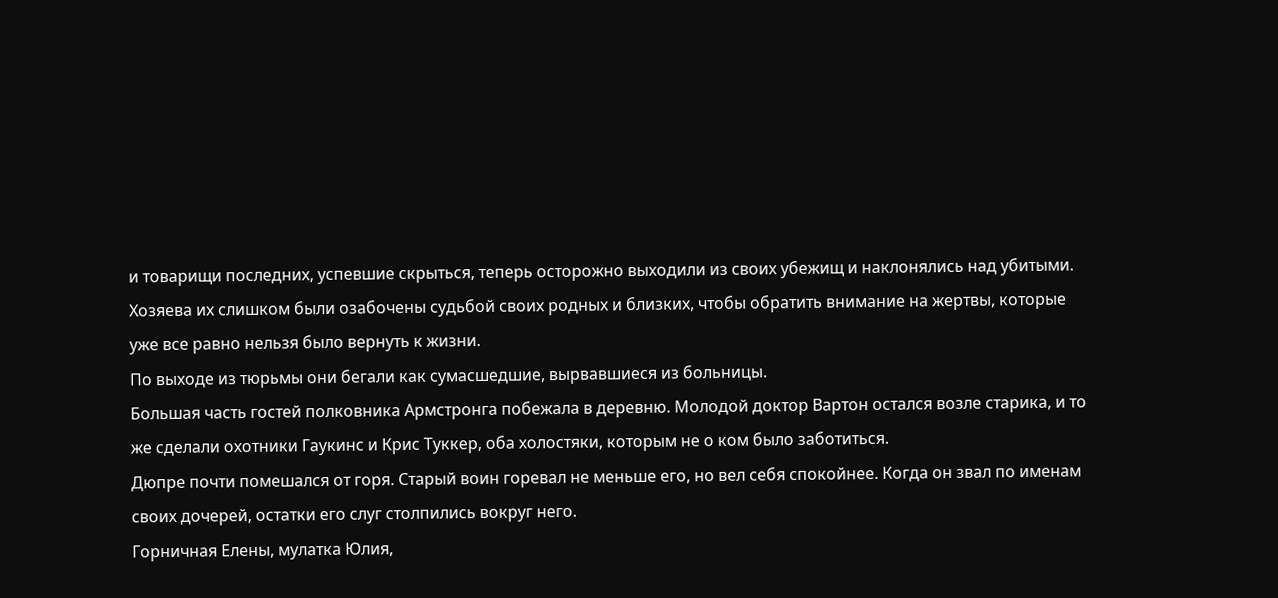и товарищи последних, успевшие скрыться, теперь осторожно выходили из своих убежищ и наклонялись над убитыми.
Хозяева их слишком были озабочены судьбой своих родных и близких, чтобы обратить внимание на жертвы, которые уже все равно нельзя было вернуть к жизни.
По выходе из тюрьмы они бегали как сумасшедшие, вырвавшиеся из больницы.
Большая часть гостей полковника Армстронга побежала в деревню. Молодой доктор Вартон остался возле старика, и то же сделали охотники Гаукинс и Крис Туккер, оба холостяки, которым не о ком было заботиться.
Дюпре почти помешался от горя. Старый воин горевал не меньше его, но вел себя спокойнее. Когда он звал по именам своих дочерей, остатки его слуг столпились вокруг него.
Горничная Елены, мулатка Юлия,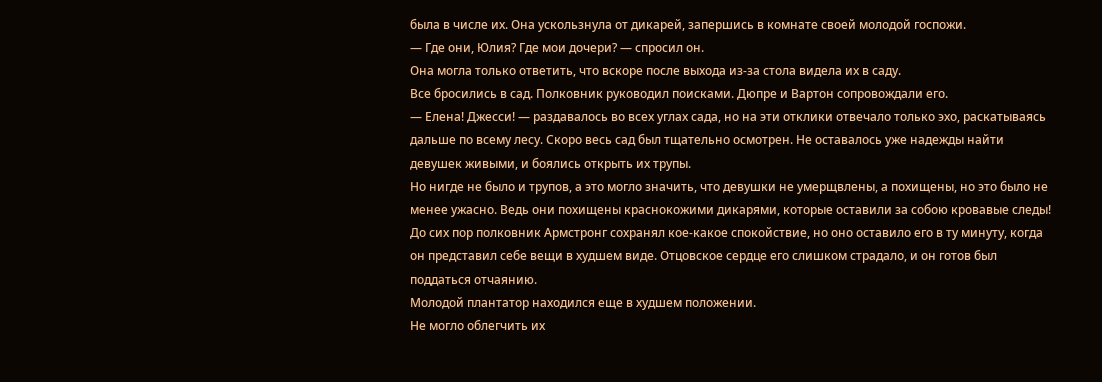была в числе их. Она ускользнула от дикарей, запершись в комнате своей молодой госпожи.
— Где они, Юлия? Где мои дочери? — спросил он.
Она могла только ответить, что вскоре после выхода из-за стола видела их в саду.
Все бросились в сад. Полковник руководил поисками. Дюпре и Вартон сопровождали его.
— Елена! Джесси! — раздавалось во всех углах сада, но на эти отклики отвечало только эхо, раскатываясь дальше по всему лесу. Скоро весь сад был тщательно осмотрен. Не оставалось уже надежды найти девушек живыми, и боялись открыть их трупы.
Но нигде не было и трупов, а это могло значить, что девушки не умерщвлены, а похищены, но это было не менее ужасно. Ведь они похищены краснокожими дикарями, которые оставили за собою кровавые следы!
До сих пор полковник Армстронг сохранял кое-какое спокойствие, но оно оставило его в ту минуту, когда он представил себе вещи в худшем виде. Отцовское сердце его слишком страдало, и он готов был поддаться отчаянию.
Молодой плантатор находился еще в худшем положении.
Не могло облегчить их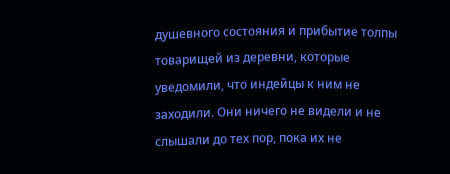душевного состояния и прибытие толпы товарищей из деревни, которые уведомили, что индейцы к ним не заходили. Они ничего не видели и не слышали до тех пор, пока их не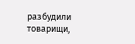разбудили товарищи,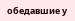обедавшие у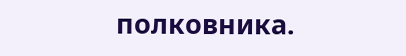полковника.